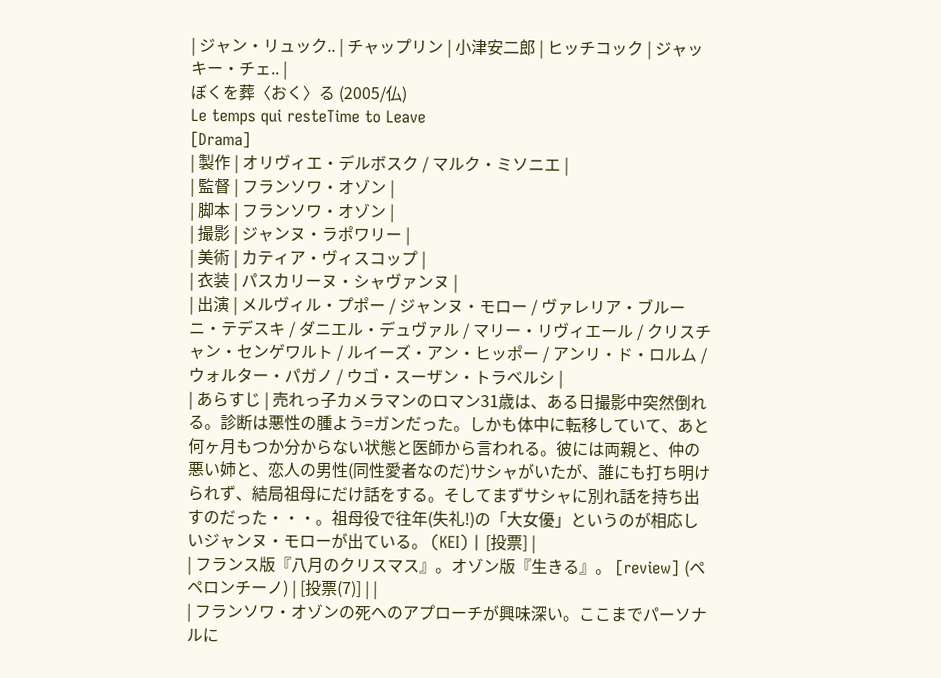| ジャン・リュック.. | チャップリン | 小津安二郎 | ヒッチコック | ジャッキー・チェ.. |
ぼくを葬〈おく〉る (2005/仏)
Le temps qui resteTime to Leave
[Drama]
| 製作 | オリヴィエ・デルボスク / マルク・ミソニエ |
| 監督 | フランソワ・オゾン |
| 脚本 | フランソワ・オゾン |
| 撮影 | ジャンヌ・ラポワリー |
| 美術 | カティア・ヴィスコップ |
| 衣装 | パスカリーヌ・シャヴァンヌ |
| 出演 | メルヴィル・プポー / ジャンヌ・モロー / ヴァレリア・ブルーニ・テデスキ / ダニエル・デュヴァル / マリー・リヴィエール / クリスチャン・センゲワルト / ルイーズ・アン・ヒッポー / アンリ・ド・ロルム / ウォルター・パガノ / ウゴ・スーザン・トラベルシ |
| あらすじ | 売れっ子カメラマンのロマン31歳は、ある日撮影中突然倒れる。診断は悪性の腫よう=ガンだった。しかも体中に転移していて、あと何ヶ月もつか分からない状態と医師から言われる。彼には両親と、仲の悪い姉と、恋人の男性(同性愛者なのだ)サシャがいたが、誰にも打ち明けられず、結局祖母にだけ話をする。そしてまずサシャに別れ話を持ち出すのだった・・・。祖母役で往年(失礼!)の「大女優」というのが相応しいジャンヌ・モローが出ている。 (KEI) | [投票] |
| フランス版『八月のクリスマス』。オゾン版『生きる』。 [review] (ペペロンチーノ) | [投票(7)] | |
| フランソワ・オゾンの死へのアプローチが興味深い。ここまでパーソナルに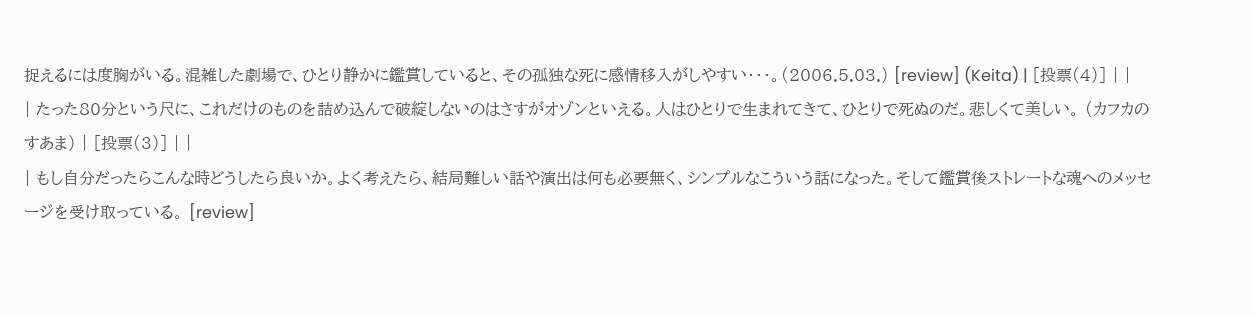捉えるには度胸がいる。混雑した劇場で、ひとり静かに鑑賞していると、その孤独な死に感情移入がしやすい・・・。(2006.5.03.) [review] (Keita) | [投票(4)] | |
| たった80分という尺に、これだけのものを詰め込んで破綻しないのはさすがオゾンといえる。人はひとりで生まれてきて、ひとりで死ぬのだ。悲しくて美しい。 (カフカのすあま) | [投票(3)] | |
| もし自分だったらこんな時どうしたら良いか。よく考えたら、結局難しい話や演出は何も必要無く、シンプルなこういう話になった。そして鑑賞後ストレートな魂へのメッセージを受け取っている。 [review]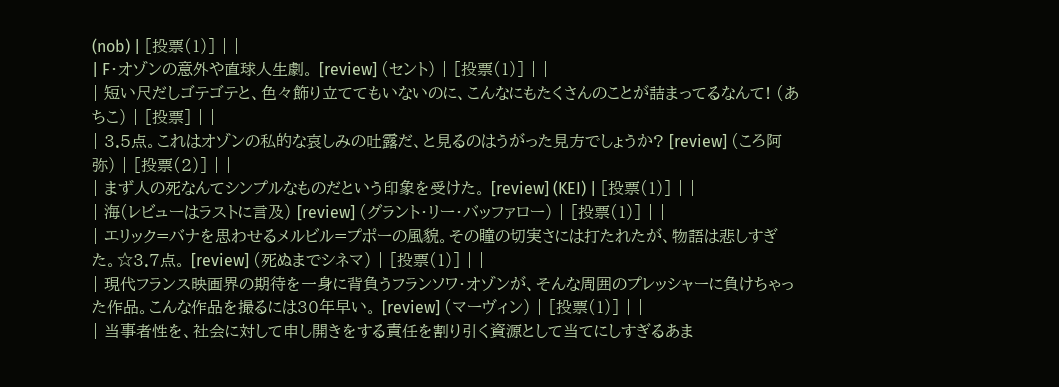(nob) | [投票(1)] | |
| F・オゾンの意外や直球人生劇。 [review] (セント) | [投票(1)] | |
| 短い尺だしゴテゴテと、色々飾り立ててもいないのに、こんなにもたくさんのことが詰まってるなんて! (あちこ) | [投票] | |
| 3.5点。これはオゾンの私的な哀しみの吐露だ、と見るのはうがった見方でしょうか? [review] (ころ阿弥) | [投票(2)] | |
| まず人の死なんてシンプルなものだという印象を受けた。 [review] (KEI) | [投票(1)] | |
| 海(レビューはラストに言及) [review] (グラント・リー・バッファロー) | [投票(1)] | |
| エリック=バナを思わせるメルビル=プポーの風貌。その瞳の切実さには打たれたが、物語は悲しすぎた。☆3.7点。 [review] (死ぬまでシネマ) | [投票(1)] | |
| 現代フランス映画界の期待を一身に背負うフランソワ・オゾンが、そんな周囲のプレッシャーに負けちゃった作品。こんな作品を撮るには30年早い。 [review] (マーヴィン) | [投票(1)] | |
| 当事者性を、社会に対して申し開きをする責任を割り引く資源として当てにしすぎるあま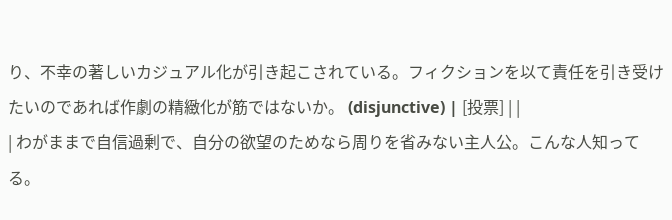り、不幸の著しいカジュアル化が引き起こされている。フィクションを以て責任を引き受けたいのであれば作劇の精緻化が筋ではないか。 (disjunctive) | [投票] | |
| わがままで自信過剰で、自分の欲望のためなら周りを省みない主人公。こんな人知ってる。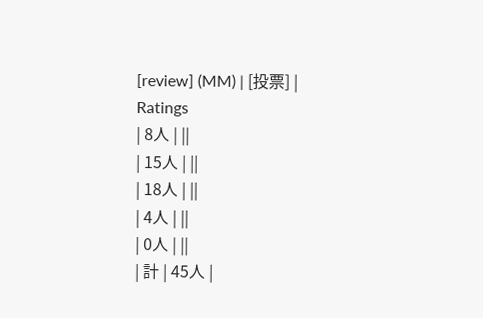[review] (MM) | [投票] |
Ratings
| 8人 | ||
| 15人 | ||
| 18人 | ||
| 4人 | ||
| 0人 | ||
| 計 | 45人 |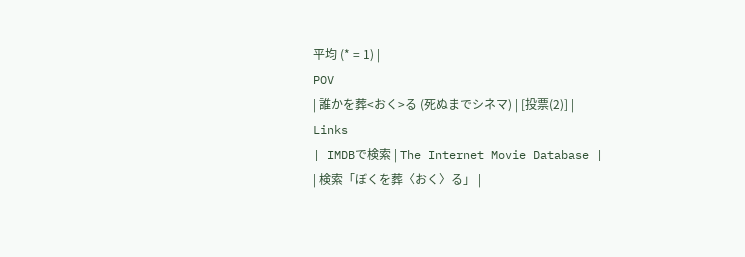平均 (* = 1) |
POV
| 誰かを葬<おく>る (死ぬまでシネマ) | [投票(2)] |
Links
| IMDBで検索 | The Internet Movie Database |
| 検索「ぼくを葬〈おく〉る」 |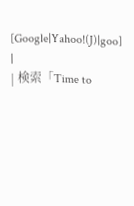[Google|Yahoo!(J)|goo] |
| 検索「Time to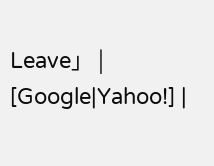Leave」 | [Google|Yahoo!] |